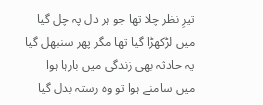تیرِ نظر چلا تھا جو ہر دل پہ چل گیا
میں لڑکھڑا گیا تھا مگر پھر سنبھل گیا
یہ حادثہ بھی زندگی میں بارہا ہوا
میں سامنے ہوا تو وہ رستہ بدل گیا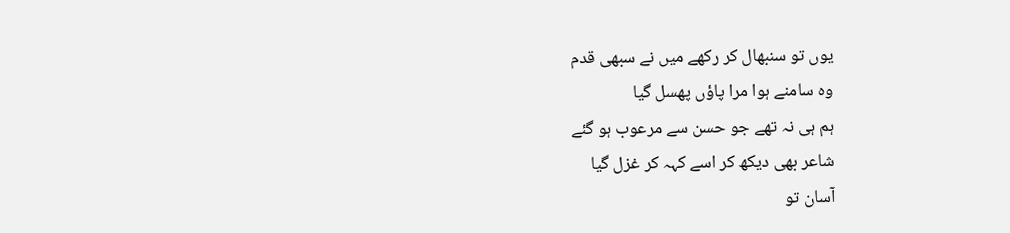یوں تو سنبھال کر رکھے میں نے سبھی قدم
وہ سامنے ہوا مرا پاؤں پھسل گیا
ہم ہی نہ تھے جو حسن سے مرعوب ہو گئے
شاعر بھی دیکھ کر اسے کہہ کر غزل گیا
آسان تو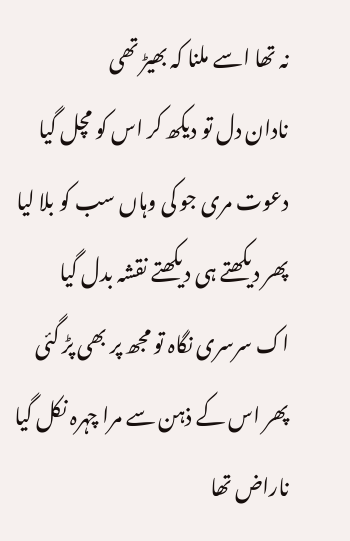نہ تھا اسے ملنا کہ بھیڑ تھی
نادان دل تو دیکھ کر اس کو مچل گیا
دعوت مری جو کی وہاں سب کو بلا لیا
پھر دیکھتے ہی دیکھتے نقشہ بدل گیا
اک سرسری نگاہ تو مجھ پر بھی پڑ گئی
پھر اس کے ذہن سے مرا چہرہ نکل گیا
ناراض تھا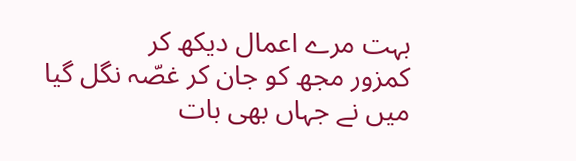بہت مرے اعمال دیکھ کر
کمزور مجھ کو جان کر غصّہ نگل گیا
میں نے جہاں بھی بات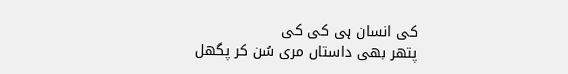کی انسان ہی کی کی
پتھر بھی داستاں مری سُن کر پگھل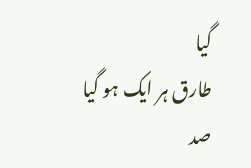گیا
طارق ہر ایک ہو گیا صد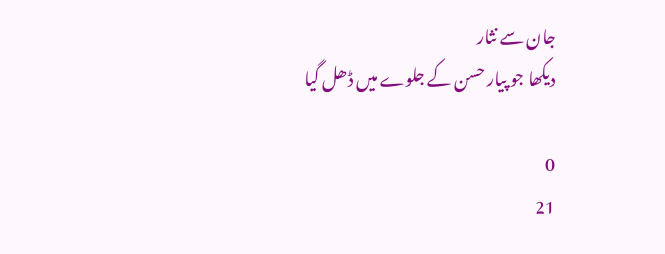جان سے نثار
دیکھا جو پیار حسن کے جلوے میں ڈھل گیا

0
21